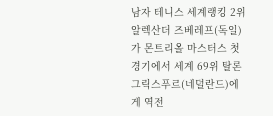남자 테니스 세계랭킹 2위 알렉산더 즈베레프(독일)가 몬트리올 마스터스 첫 경기에서 세계 69위 탈론 그릭스푸르(네덜란드)에게 역전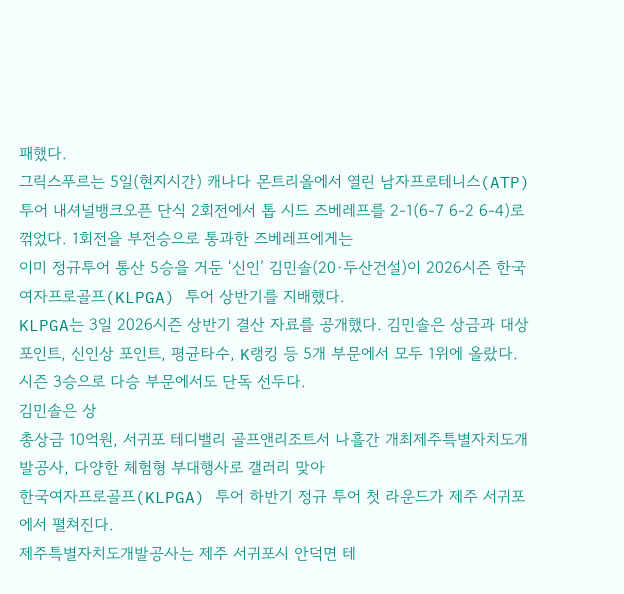패했다.
그릭스푸르는 5일(현지시간) 캐나다 몬트리올에서 열린 남자프로테니스(ATP) 투어 내셔널뱅크오픈 단식 2회전에서 톱 시드 즈베레프를 2-1(6-7 6-2 6-4)로 꺾었다. 1회전을 부전승으로 통과한 즈베레프에게는
이미 정규투어 통산 5승을 거둔 ‘신인’ 김민솔(20·두산건설)이 2026시즌 한국여자프로골프(KLPGA) 투어 상반기를 지배했다.
KLPGA는 3일 2026시즌 상반기 결산 자료를 공개했다. 김민솔은 상금과 대상 포인트, 신인상 포인트, 평균타수, K랭킹 등 5개 부문에서 모두 1위에 올랐다. 시즌 3승으로 다승 부문에서도 단독 선두다.
김민솔은 상
총상금 10억원, 서귀포 테디밸리 골프앤리조트서 나흘간 개최제주특별자치도개발공사, 다양한 체험형 부대행사로 갤러리 맞아
한국여자프로골프(KLPGA) 투어 하반기 정규 투어 첫 라운드가 제주 서귀포에서 펼쳐진다.
제주특별자치도개발공사는 제주 서귀포시 안덕면 테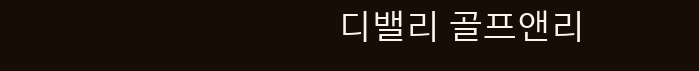디밸리 골프앤리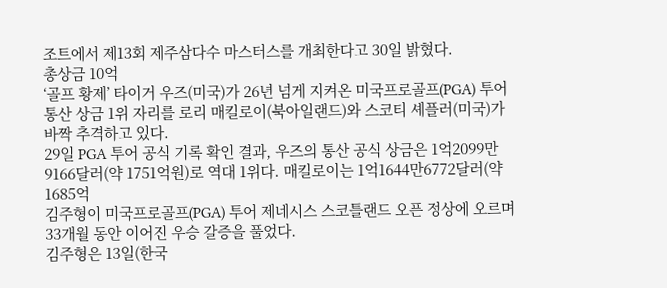조트에서 제13회 제주삼다수 마스터스를 개최한다고 30일 밝혔다.
총상금 10억
‘골프 황제’ 타이거 우즈(미국)가 26년 넘게 지켜온 미국프로골프(PGA) 투어 통산 상금 1위 자리를 로리 매킬로이(북아일랜드)와 스코티 셰플러(미국)가 바짝 추격하고 있다.
29일 PGA 투어 공식 기록 확인 결과, 우즈의 통산 공식 상금은 1억2099만9166달러(약 1751억원)로 역대 1위다. 매킬로이는 1억1644만6772달러(약 1685억
김주형이 미국프로골프(PGA) 투어 제네시스 스코틀랜드 오픈 정상에 오르며 33개월 동안 이어진 우승 갈증을 풀었다.
김주형은 13일(한국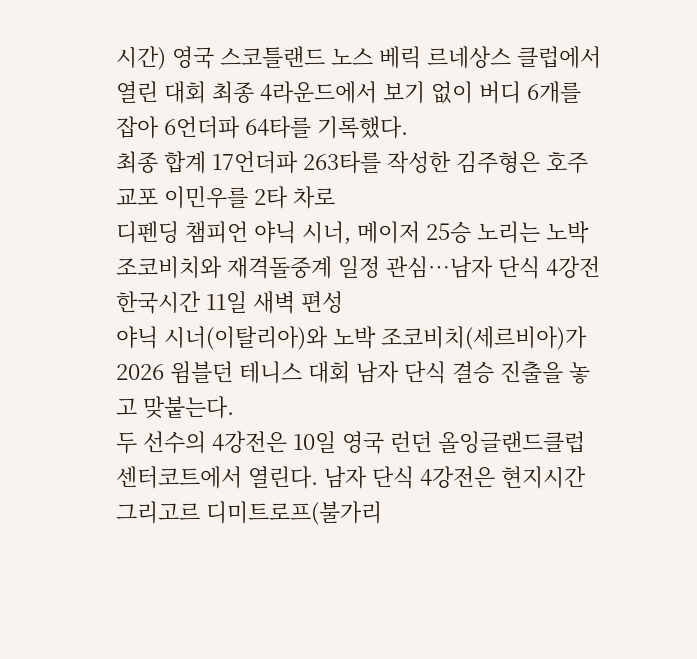시간) 영국 스코틀랜드 노스 베릭 르네상스 클럽에서 열린 대회 최종 4라운드에서 보기 없이 버디 6개를 잡아 6언더파 64타를 기록했다.
최종 합계 17언더파 263타를 작성한 김주형은 호주 교포 이민우를 2타 차로
디펜딩 챔피언 야닉 시너, 메이저 25승 노리는 노박 조코비치와 재격돌중계 일정 관심…남자 단식 4강전 한국시간 11일 새벽 편성
야닉 시너(이탈리아)와 노박 조코비치(세르비아)가 2026 윔블던 테니스 대회 남자 단식 결승 진출을 놓고 맞붙는다.
두 선수의 4강전은 10일 영국 런던 올잉글랜드클럽 센터코트에서 열린다. 남자 단식 4강전은 현지시간
그리고르 디미트로프(불가리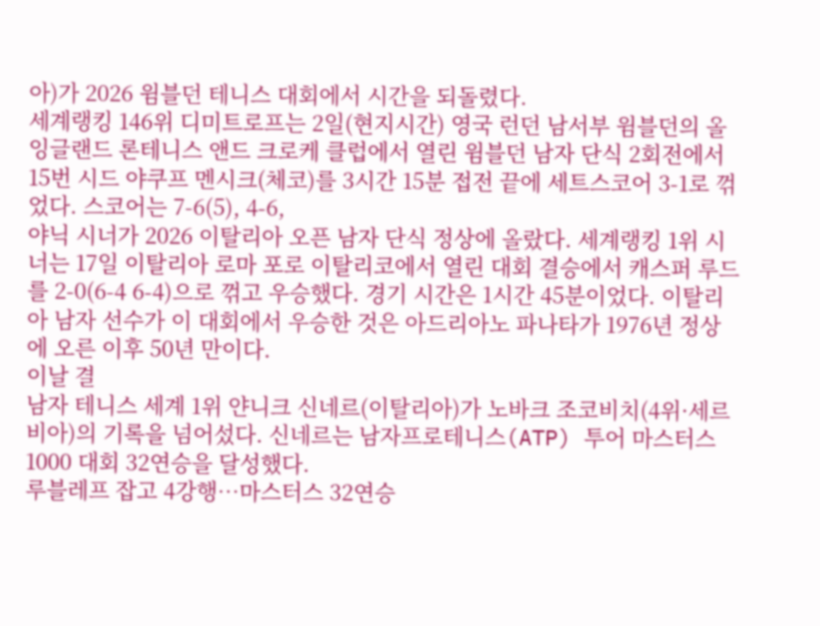아)가 2026 윔블던 테니스 대회에서 시간을 되돌렸다.
세계랭킹 146위 디미트로프는 2일(현지시간) 영국 런던 남서부 윔블던의 올잉글랜드 론테니스 앤드 크로케 클럽에서 열린 윔블던 남자 단식 2회전에서 15번 시드 야쿠프 멘시크(체코)를 3시간 15분 접전 끝에 세트스코어 3-1로 꺾었다. 스코어는 7-6(5), 4-6,
야닉 시너가 2026 이탈리아 오픈 남자 단식 정상에 올랐다. 세계랭킹 1위 시너는 17일 이탈리아 로마 포로 이탈리코에서 열린 대회 결승에서 캐스퍼 루드를 2-0(6-4 6-4)으로 꺾고 우승했다. 경기 시간은 1시간 45분이었다. 이탈리아 남자 선수가 이 대회에서 우승한 것은 아드리아노 파나타가 1976년 정상에 오른 이후 50년 만이다.
이날 결
남자 테니스 세계 1위 얀니크 신네르(이탈리아)가 노바크 조코비치(4위·세르비아)의 기록을 넘어섰다. 신네르는 남자프로테니스(ATP) 투어 마스터스 1000 대회 32연승을 달성했다.
루블레프 잡고 4강행…마스터스 32연승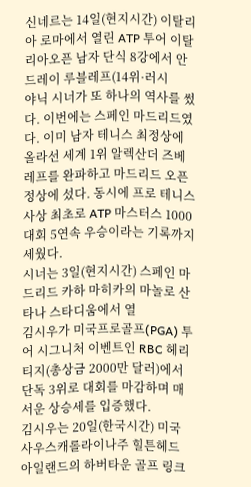신네르는 14일(현지시간) 이탈리아 로마에서 열린 ATP 투어 이탈리아오픈 남자 단식 8강에서 안드레이 루블레프(14위·러시
야닉 시너가 또 하나의 역사를 썼다. 이번에는 스페인 마드리드였다. 이미 남자 테니스 최정상에 올라선 세계 1위 알렉산더 즈베레프를 완파하고 마드리드 오픈 정상에 섰다. 동시에 프로 테니스 사상 최초로 ATP 마스터스 1000 대회 5연속 우승이라는 기록까지 세웠다.
시너는 3일(현지시간) 스페인 마드리드 카하 마히카의 마놀로 산타나 스타디움에서 열
김시우가 미국프로골프(PGA) 투어 시그니처 이벤트인 RBC 헤리티지(총상금 2000만 달러)에서 단독 3위로 대회를 마감하며 매서운 상승세를 입증했다.
김시우는 20일(한국시간) 미국 사우스캐롤라이나주 힐튼헤드 아일랜드의 하버타운 골프 링크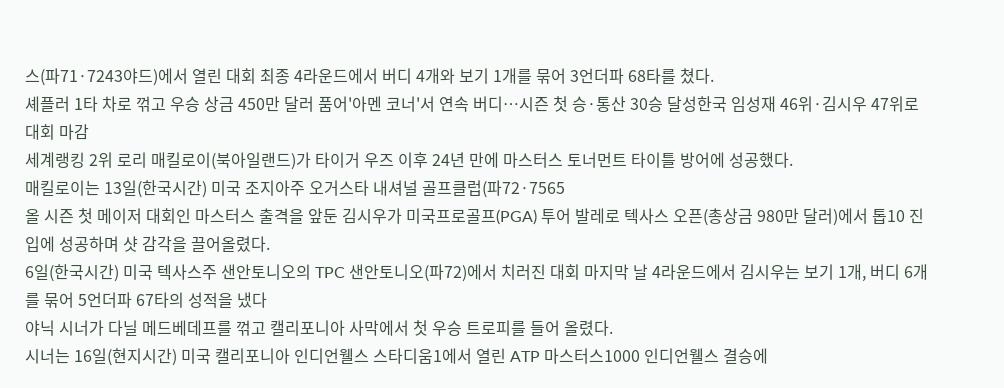스(파71·7243야드)에서 열린 대회 최종 4라운드에서 버디 4개와 보기 1개를 묶어 3언더파 68타를 쳤다.
셰플러 1타 차로 꺾고 우승 상금 450만 달러 품어'아멘 코너'서 연속 버디…시즌 첫 승·통산 30승 달성한국 임성재 46위·김시우 47위로 대회 마감
세계랭킹 2위 로리 매킬로이(북아일랜드)가 타이거 우즈 이후 24년 만에 마스터스 토너먼트 타이틀 방어에 성공했다.
매킬로이는 13일(한국시간) 미국 조지아주 오거스타 내셔널 골프클럽(파72·7565
올 시즌 첫 메이저 대회인 마스터스 출격을 앞둔 김시우가 미국프로골프(PGA) 투어 발레로 텍사스 오픈(총상금 980만 달러)에서 톱10 진입에 성공하며 샷 감각을 끌어올렸다.
6일(한국시간) 미국 텍사스주 샌안토니오의 TPC 샌안토니오(파72)에서 치러진 대회 마지막 날 4라운드에서 김시우는 보기 1개, 버디 6개를 묶어 5언더파 67타의 성적을 냈다
야닉 시너가 다닐 메드베데프를 꺾고 캘리포니아 사막에서 첫 우승 트로피를 들어 올렸다.
시너는 16일(현지시간) 미국 캘리포니아 인디언웰스 스타디움1에서 열린 ATP 마스터스1000 인디언웰스 결승에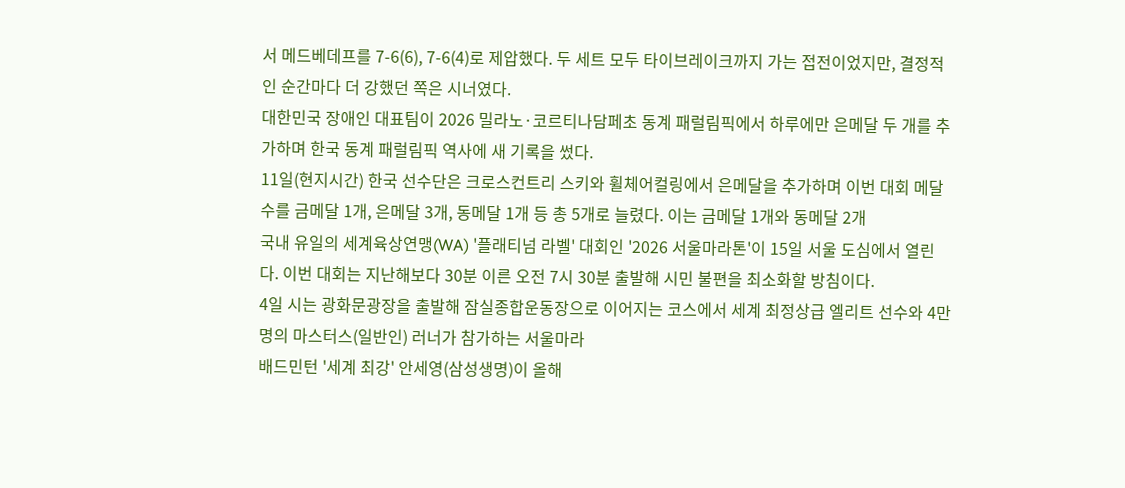서 메드베데프를 7-6(6), 7-6(4)로 제압했다. 두 세트 모두 타이브레이크까지 가는 접전이었지만, 결정적인 순간마다 더 강했던 쪽은 시너였다.
대한민국 장애인 대표팀이 2026 밀라노·코르티나담페초 동계 패럴림픽에서 하루에만 은메달 두 개를 추가하며 한국 동계 패럴림픽 역사에 새 기록을 썼다.
11일(현지시간) 한국 선수단은 크로스컨트리 스키와 휠체어컬링에서 은메달을 추가하며 이번 대회 메달 수를 금메달 1개, 은메달 3개, 동메달 1개 등 총 5개로 늘렸다. 이는 금메달 1개와 동메달 2개
국내 유일의 세계육상연맹(WA) '플래티넘 라벨' 대회인 '2026 서울마라톤'이 15일 서울 도심에서 열린다. 이번 대회는 지난해보다 30분 이른 오전 7시 30분 출발해 시민 불편을 최소화할 방침이다.
4일 시는 광화문광장을 출발해 잠실종합운동장으로 이어지는 코스에서 세계 최정상급 엘리트 선수와 4만 명의 마스터스(일반인) 러너가 참가하는 서울마라
배드민턴 '세계 최강' 안세영(삼성생명)이 올해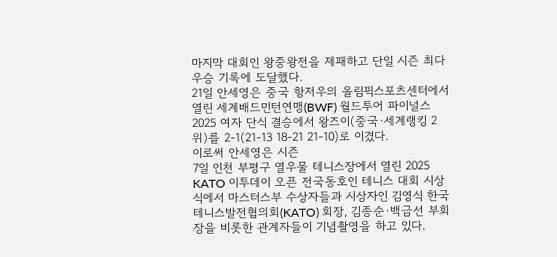마지막 대회인 왕중왕전을 제패하고 단일 시즌 최다 우승 기록에 도달했다.
21일 안세영은 중국 항저우의 올림픽스포츠센터에서 열린 세계배드민턴연맹(BWF) 월드투어 파이널스 2025 여자 단식 결승에서 왕즈이(중국·세계랭킹 2위)를 2-1(21-13 18-21 21-10)로 이겼다.
이로써 안세영은 시즌
7일 인천 부평구 열우물 테니스장에서 열린 2025 KATO 이투데이 오픈 전국동호인 테니스 대회 시상식에서 마스터스부 수상자들과 시상자인 김영식 한국테니스발전협의회(KATO) 회장, 김종순·백금선 부회장을 비롯한 관계자들이 기념촬영을 하고 있다.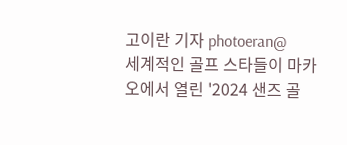고이란 기자 photoeran@
세계적인 골프 스타들이 마카오에서 열린 '2024 샌즈 골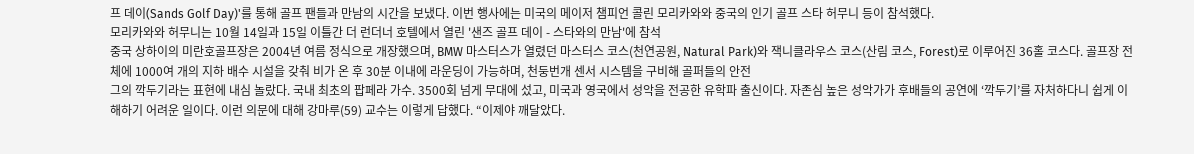프 데이(Sands Golf Day)'를 통해 골프 팬들과 만남의 시간을 보냈다. 이번 행사에는 미국의 메이저 챔피언 콜린 모리카와와 중국의 인기 골프 스타 허무니 등이 참석했다.
모리카와와 허무니는 10월 14일과 15일 이틀간 더 런더너 호텔에서 열린 '샌즈 골프 데이 - 스타와의 만남'에 참석
중국 상하이의 미란호골프장은 2004년 여름 정식으로 개장했으며, BMW 마스터스가 열렸던 마스터스 코스(천연공원, Natural Park)와 잭니클라우스 코스(산림 코스, Forest)로 이루어진 36홀 코스다. 골프장 전체에 1000여 개의 지하 배수 시설을 갖춰 비가 온 후 30분 이내에 라운딩이 가능하며, 천둥번개 센서 시스템을 구비해 골퍼들의 안전
그의 깍두기라는 표현에 내심 놀랐다. 국내 최초의 팝페라 가수. 3500회 넘게 무대에 섰고, 미국과 영국에서 성악을 전공한 유학파 출신이다. 자존심 높은 성악가가 후배들의 공연에 ‘깍두기’를 자처하다니 쉽게 이해하기 어려운 일이다. 이런 의문에 대해 강마루(59) 교수는 이렇게 답했다. “이제야 깨달았다.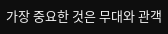가장 중요한 것은 무대와 관객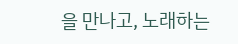을 만나고, 노래하는